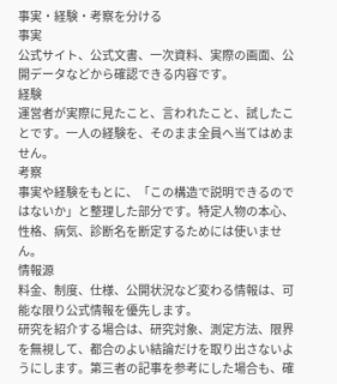事実・経験・考察を分ける
事実
公式サイト、公式文書、一次資料、実際の画面、公開データなどから確認できる内容です。
経験
運営者が実際に見たこと、言われたこと、試したことです。一人の経験を、そのまま全員へ当てはめません。
考察
事実や経験をもとに、「この構造で説明できるのではないか」と整理した部分です。特定人物の本心、性格、病気、診断名を断定するためには使いません。
情報源
料金、制度、仕様、公開状況など変わる情報は、可能な限り公式情報を優先します。
研究を紹介する場合は、研究対象、測定方法、限界を無視して、都合のよい結論だけを取り出さないようにします。第三者の記事を参考にした場合も、確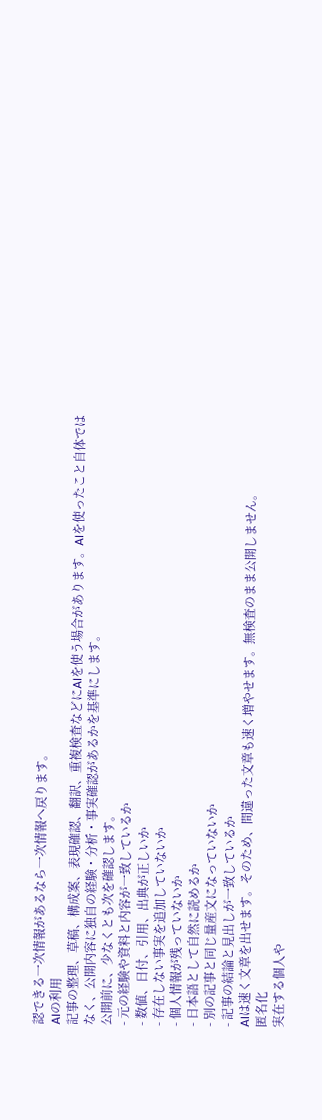認できる一次情報があるなら一次情報へ戻ります。
AIの利用
記事の整理、草稿、構成案、表現確認、翻訳、重複検査などにAIを使う場合があります。AIを使ったこと自体ではなく、公開内容に独自の経験・分析・事実確認があるかを基準にします。
公開前に、少なくとも次を確認します。
- 元の経験や資料と内容が一致しているか
- 数値、日付、引用、出典が正しいか
- 存在しない事実を追加していないか
- 個人情報が残っていないか
- 日本語として自然に読めるか
- 別の記事と同じ量産文になっていないか
- 記事の結論と見出しが一致しているか
AIは速く文章を出せます。そのため、間違った文章も速く増やせます。無検査のまま公開しません。
匿名化
実在する個人や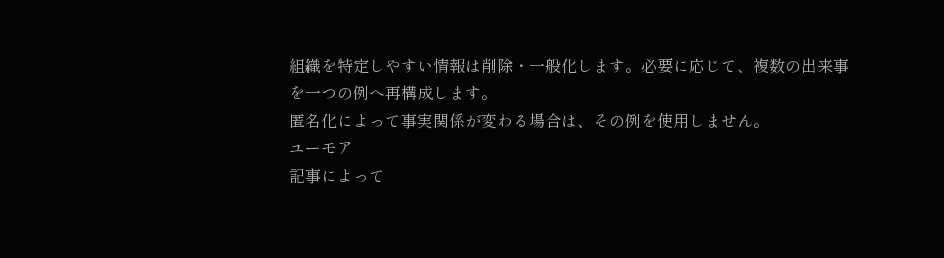組織を特定しやすい情報は削除・一般化します。必要に応じて、複数の出来事を一つの例へ再構成します。
匿名化によって事実関係が変わる場合は、その例を使用しません。
ユーモア
記事によって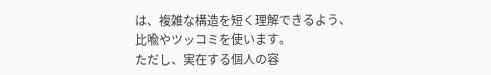は、複雑な構造を短く理解できるよう、比喩やツッコミを使います。
ただし、実在する個人の容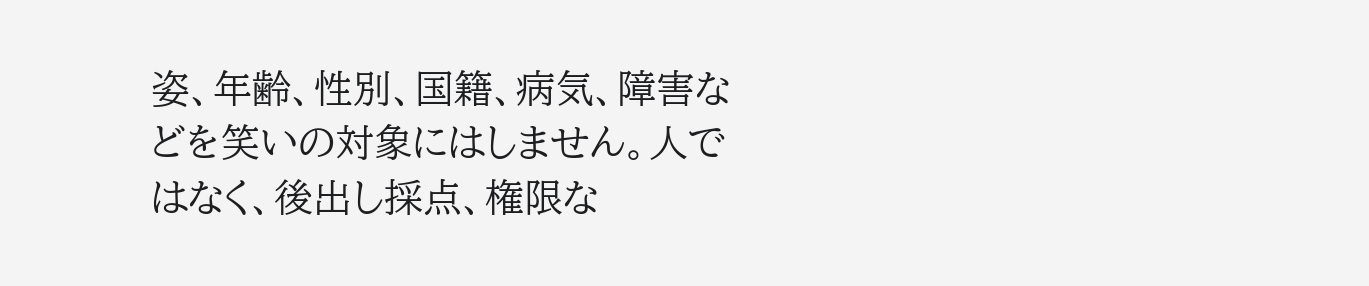姿、年齢、性別、国籍、病気、障害などを笑いの対象にはしません。人ではなく、後出し採点、権限な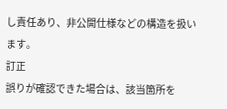し責任あり、非公開仕様などの構造を扱います。
訂正
誤りが確認できた場合は、該当箇所を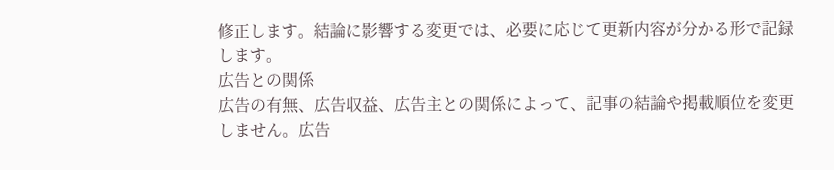修正します。結論に影響する変更では、必要に応じて更新内容が分かる形で記録します。
広告との関係
広告の有無、広告収益、広告主との関係によって、記事の結論や掲載順位を変更しません。広告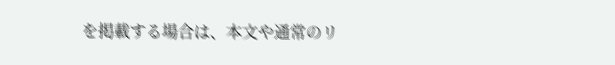を掲載する場合は、本文や通常のリ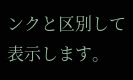ンクと区別して表示します。